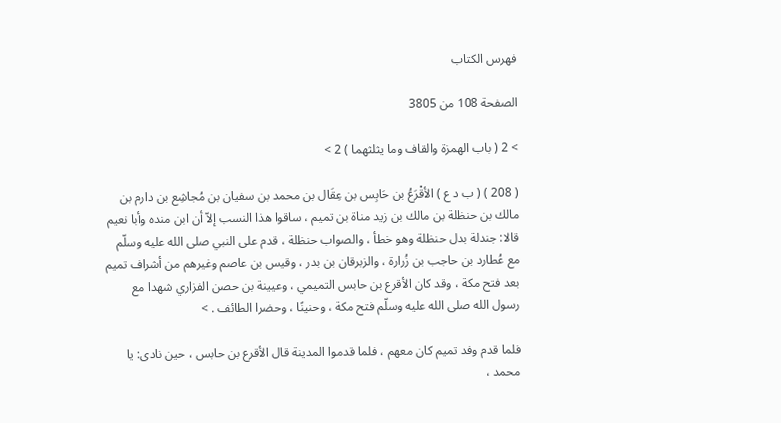فهرس الكتاب

الصفحة 108 من 3805

> 2 ( باب الهمزة والقاف وما يثلثهما ) 2 >

( 208 ) ( ب د ع ) الأقْرَعُ بن حَابِس بن عِقَال بن محمد بن سفيان بن مُجاشِع بن دارم بن مالك بن حنظلة بن مالك بن زيد مناة بن تميم ، ساقوا هذا النسب إلاّ أن ابن منده وأبا نعيم قالا: جندلة بدل حنظلة وهو خطأ ، والصواب حنظلة ، قدم على النبي صلى الله عليه وسلّم مع عُطارد بن حاجب بن زُرارة ، والزبرقان بن بدر ، وقيس بن عاصم وغيرهم من أشراف تميم بعد فتح مكة ، وقد كان الأقرع بن حابس التميمي ، وعيينة بن حصن الفزاري شهدا مع رسول الله صلى الله عليه وسلّم فتح مكة ، وحنينًا ، وحضرا الطائف . >

فلما قدم وفد تميم كان معهم ، فلما قدموا المدينة قال الأقرع بن حابس ، حين نادى: يا محمد ،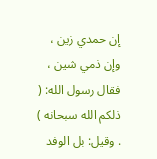إن حمدي زين ، وإن ذمي شين ، فقال رسول الله: ( ذلكم الله سبحانه ) . وقيل: بل الوفد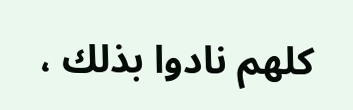كلهم نادوا بذلك ،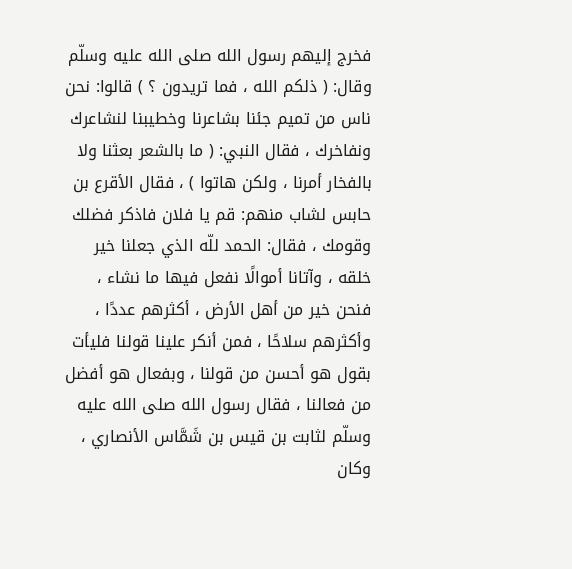فخرج إليهم رسول الله صلى الله عليه وسلّم وقال: ( ذلكم الله ، فما تريدون ؟ ) قالوا: نحن ناس من تميم جئنا بشاعرنا وخطيبنا لنشاعرك ونفاخرك ، فقال النبي: ( ما بالشعر بعثنا ولا بالفخار أمرنا ، ولكن هاتوا ) ، فقال الأقرع بن حابس لشاب منهم: قم يا فلان فاذكر فضلك وقومك ، فقال: الحمد للّه الذي جعلنا خير خلقه ، وآتانا أموالًا نفعل فيها ما نشاء ، فنحن خير من أهل الأرض ، أكثرهم عددًا ، وأكثرهم سلاحًا ، فمن أنكر علينا قولنا فليأت بقول هو أحسن من قولنا ، وبفعال هو أفضل من فعالنا ، فقال رسول الله صلى الله عليه وسلّم لثابت بن قيس بن شَمَّاس الأنصاري ، وكان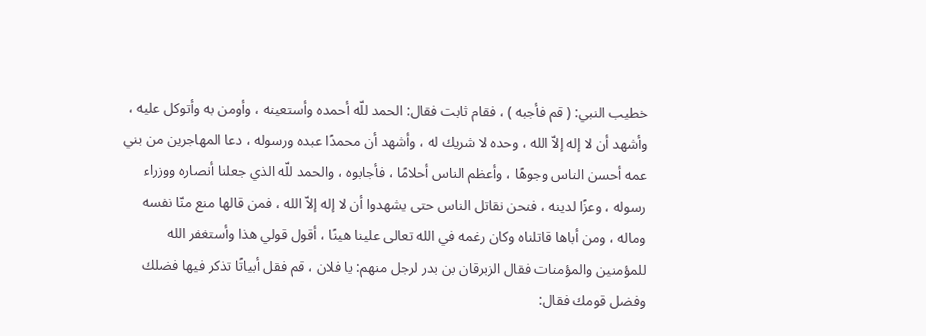خطيب النبي: ( قم فأجبه ) ، فقام ثابت فقال: الحمد للّه أحمده وأستعينه ، وأومن به وأتوكل عليه ، وأشهد أن لا إله إلاّ الله ، وحده لا شريك له ، وأشهد أن محمدًا عبده ورسوله ، دعا المهاجرين من بني عمه أحسن الناس وجوهًا ، وأعظم الناس أحلامًا ، فأجابوه ، والحمد للّه الذي جعلنا أنصاره ووزراء رسوله ، وعزًا لدينه ، فنحن نقاتل الناس حتى يشهدوا أن لا إله إلاّ الله ، فمن قالها منع منّا نفسه وماله ، ومن أباها قاتلناه وكان رغمه في الله تعالى علينا هينًا ، أقول قولي هذا وأستغفر الله للمؤمنين والمؤمنات فقال الزبرقان بن بدر لرجل منهم: يا فلان ، قم فقل أبياتًا تذكر فيها فضلك وفضل قومك فقال: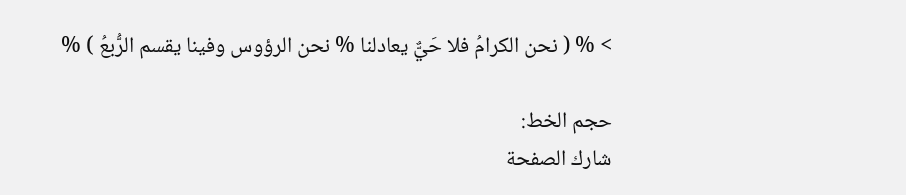> % ( نحن الكرامُ فلا حَيٌّ يعادلنا % نحن الرؤوس وفينا يقسم الرُّبعُ ) %

حجم الخط:
شارك الصفحة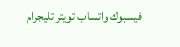فيسبوك واتساب تويتر تليجرام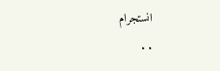انستجرام
. .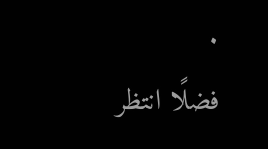.
فضلًا انتظر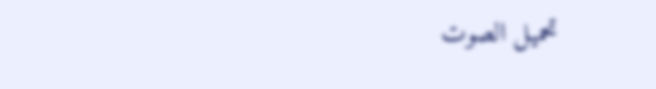تحميل الصوت